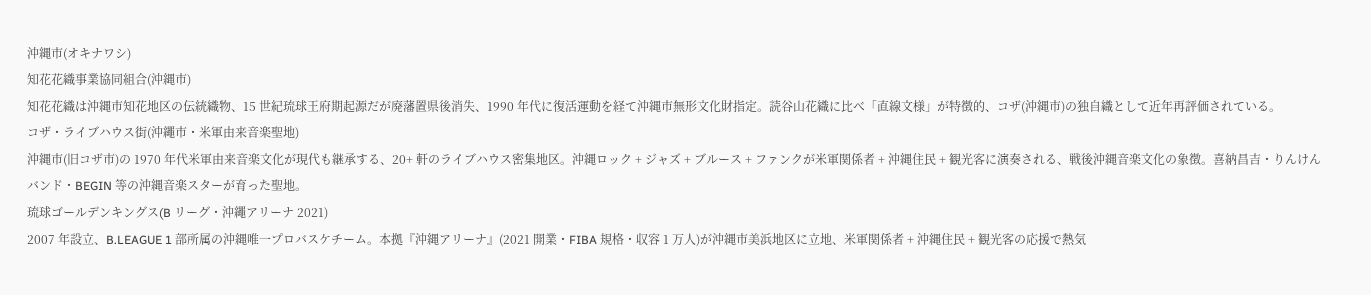沖縄市(オキナワシ)
知花花織事業協同組合(沖縄市)
知花花織は沖縄市知花地区の伝統織物、15 世紀琉球王府期起源だが廃藩置県後消失、1990 年代に復活運動を経て沖縄市無形文化財指定。読谷山花織に比べ「直線文様」が特徴的、コザ(沖縄市)の独自織として近年再評価されている。
コザ・ライブハウス街(沖繩市・米軍由来音楽聖地)
沖縄市(旧コザ市)の 1970 年代米軍由来音楽文化が現代も継承する、20+ 軒のライブハウス密集地区。沖縄ロック + ジャズ + ブルース + ファンクが米軍関係者 + 沖縄住民 + 観光客に演奏される、戦後沖縄音楽文化の象徴。喜納昌吉・りんけんバンド・BEGIN 等の沖縄音楽スターが育った聖地。
琉球ゴールデンキングス(B リーグ・沖繩アリーナ 2021)
2007 年設立、B.LEAGUE 1 部所属の沖縄唯一プロバスケチーム。本拠『沖縄アリーナ』(2021 開業・FIBA 規格・収容 1 万人)が沖縄市美浜地区に立地、米軍関係者 + 沖縄住民 + 観光客の応援で熱気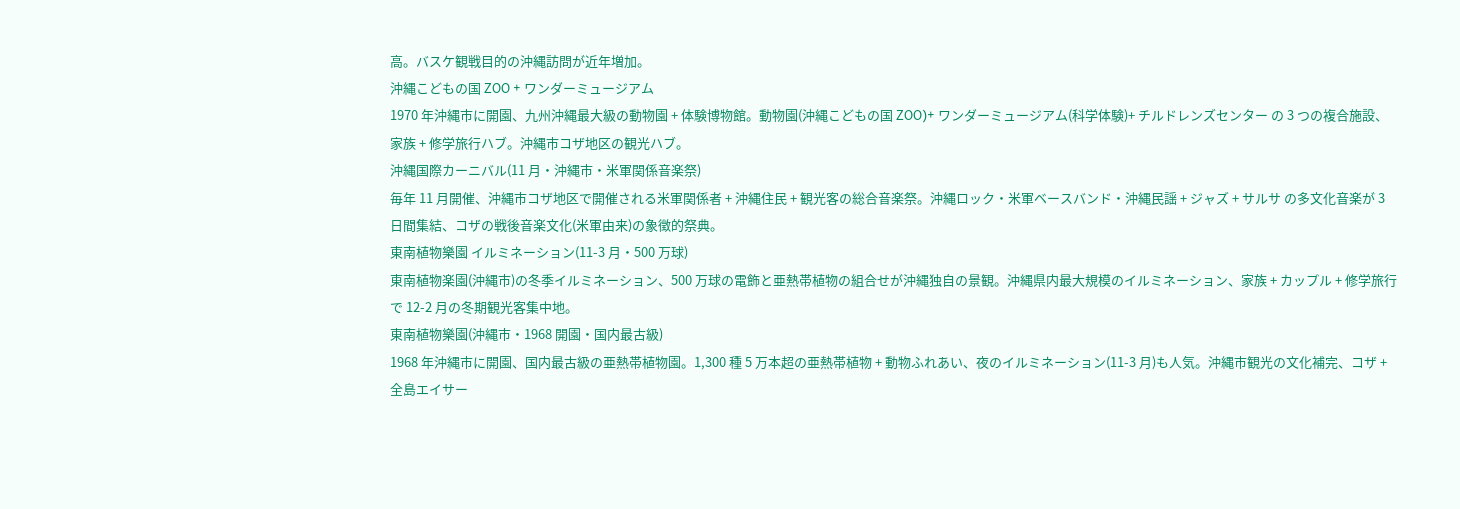高。バスケ観戦目的の沖縄訪問が近年増加。
沖縄こどもの国 ZOO + ワンダーミュージアム
1970 年沖縄市に開園、九州沖縄最大級の動物園 + 体験博物館。動物園(沖縄こどもの国 ZOO)+ ワンダーミュージアム(科学体験)+ チルドレンズセンター の 3 つの複合施設、家族 + 修学旅行ハブ。沖縄市コザ地区の観光ハブ。
沖縄国際カーニバル(11 月・沖縄市・米軍関係音楽祭)
毎年 11 月開催、沖縄市コザ地区で開催される米軍関係者 + 沖縄住民 + 観光客の総合音楽祭。沖縄ロック・米軍ベースバンド・沖縄民謡 + ジャズ + サルサ の多文化音楽が 3 日間集結、コザの戦後音楽文化(米軍由来)の象徴的祭典。
東南植物樂園 イルミネーション(11-3 月・500 万球)
東南植物楽園(沖縄市)の冬季イルミネーション、500 万球の電飾と亜熱帯植物の組合せが沖縄独自の景観。沖縄県内最大規模のイルミネーション、家族 + カップル + 修学旅行で 12-2 月の冬期観光客集中地。
東南植物樂園(沖縄市・1968 開園・国内最古級)
1968 年沖縄市に開園、国内最古級の亜熱帯植物園。1,300 種 5 万本超の亜熱帯植物 + 動物ふれあい、夜のイルミネーション(11-3 月)も人気。沖縄市観光の文化補完、コザ + 全島エイサー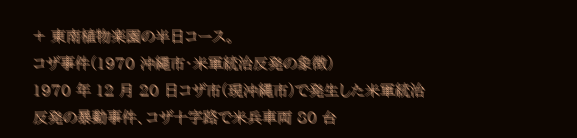+ 東南植物楽園の半日コース。
コザ事件(1970 沖繩市・米軍統治反発の象徴)
1970 年 12 月 20 日コザ市(現沖縄市)で発生した米軍統治反発の暴動事件、コザ十字路で米兵車両 80 台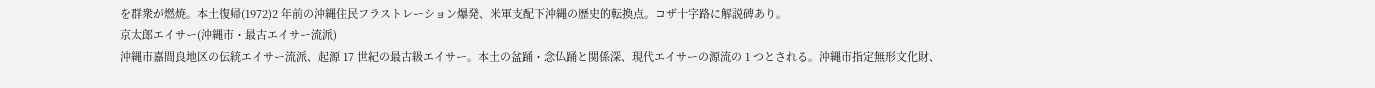を群衆が燃焼。本土復帰(1972)2 年前の沖縄住民フラストレーション爆発、米軍支配下沖縄の歴史的転換点。コザ十字路に解説碑あり。
京太郎エイサー(沖縄市・最古エイサー流派)
沖縄市嘉間良地区の伝統エイサー流派、起源 17 世紀の最古級エイサー。本土の盆踊・念仏踊と関係深、現代エイサーの源流の 1 つとされる。沖縄市指定無形文化財、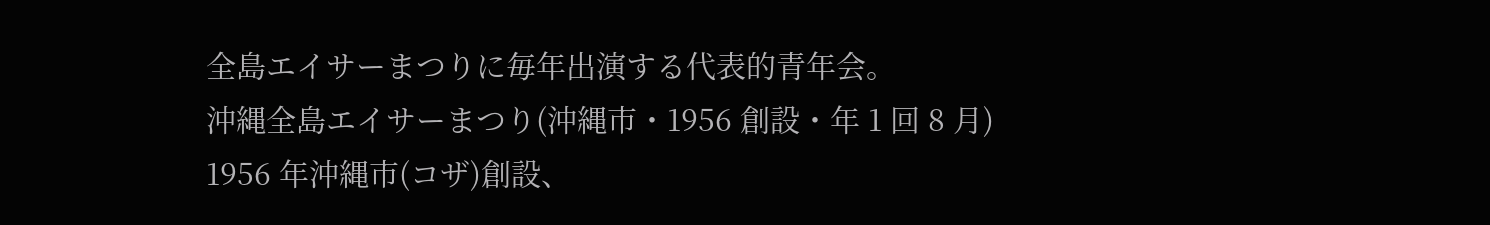全島エイサーまつりに毎年出演する代表的青年会。
沖縄全島エイサーまつり(沖縄市・1956 創設・年 1 回 8 月)
1956 年沖縄市(コザ)創設、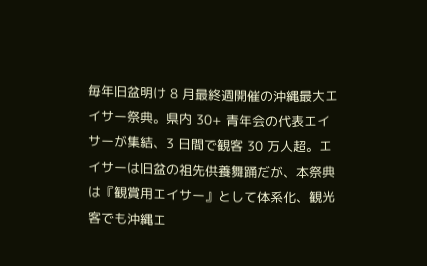毎年旧盆明け 8 月最終週開催の沖縄最大エイサー祭典。県内 30+ 青年会の代表エイサーが集結、3 日間で観客 30 万人超。エイサーは旧盆の祖先供養舞踊だが、本祭典は『観賞用エイサー』として体系化、観光客でも沖縄エ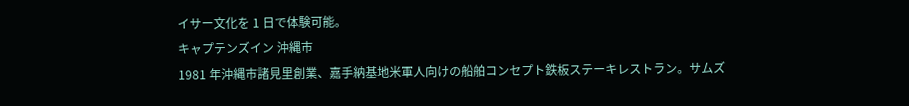イサー文化を 1 日で体験可能。
キャプテンズイン 沖縄市
1981 年沖縄市諸見里創業、嘉手納基地米軍人向けの船舶コンセプト鉄板ステーキレストラン。サムズ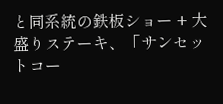と同系統の鉄板ショー + 大盛りステーキ、「サンセットコー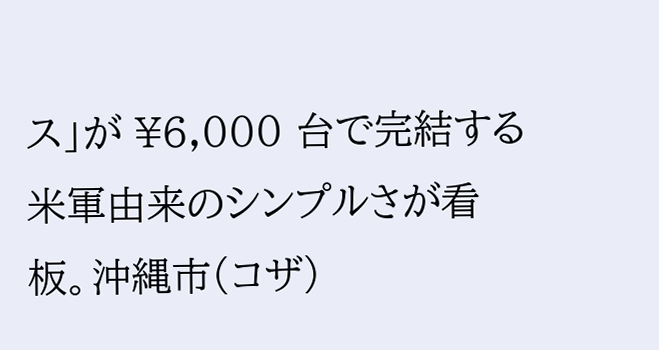ス」が ¥6,000 台で完結する米軍由来のシンプルさが看板。沖縄市(コザ)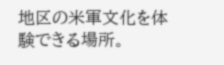地区の米軍文化を体験できる場所。